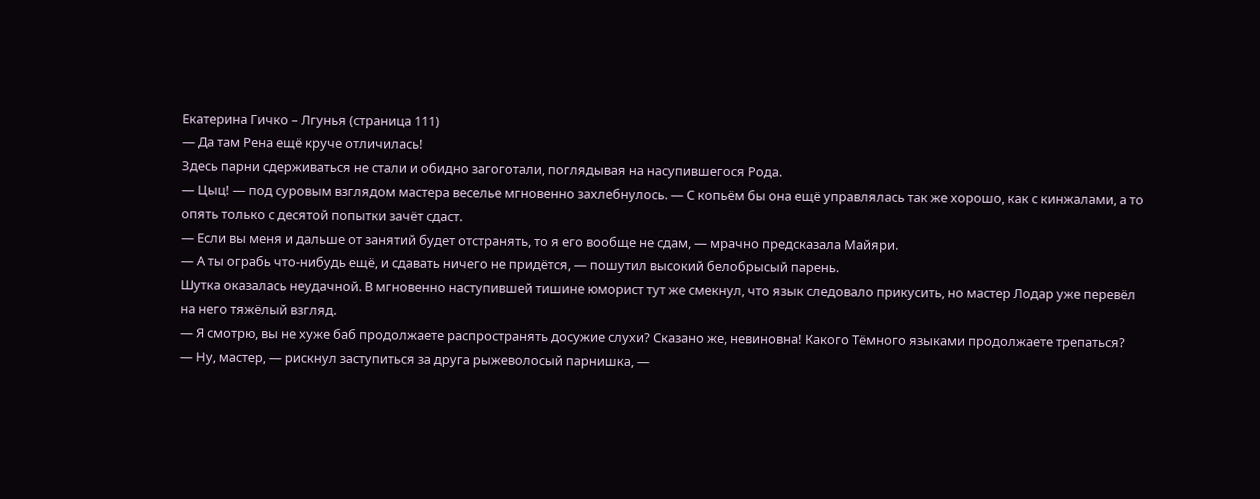Екатерина Гичко – Лгунья (страница 111)
— Да там Рена ещё круче отличилась!
Здесь парни сдерживаться не стали и обидно загоготали, поглядывая на насупившегося Рода.
— Цыц! — под суровым взглядом мастера веселье мгновенно захлебнулось. — С копьём бы она ещё управлялась так же хорошо, как с кинжалами, а то опять только с десятой попытки зачёт сдаст.
— Если вы меня и дальше от занятий будет отстранять, то я его вообще не сдам, — мрачно предсказала Майяри.
— А ты ограбь что-нибудь ещё, и сдавать ничего не придётся, — пошутил высокий белобрысый парень.
Шутка оказалась неудачной. В мгновенно наступившей тишине юморист тут же смекнул, что язык следовало прикусить, но мастер Лодар уже перевёл на него тяжёлый взгляд.
— Я смотрю, вы не хуже баб продолжаете распространять досужие слухи? Сказано же, невиновна! Какого Тёмного языками продолжаете трепаться?
— Ну, мастер, — рискнул заступиться за друга рыжеволосый парнишка, —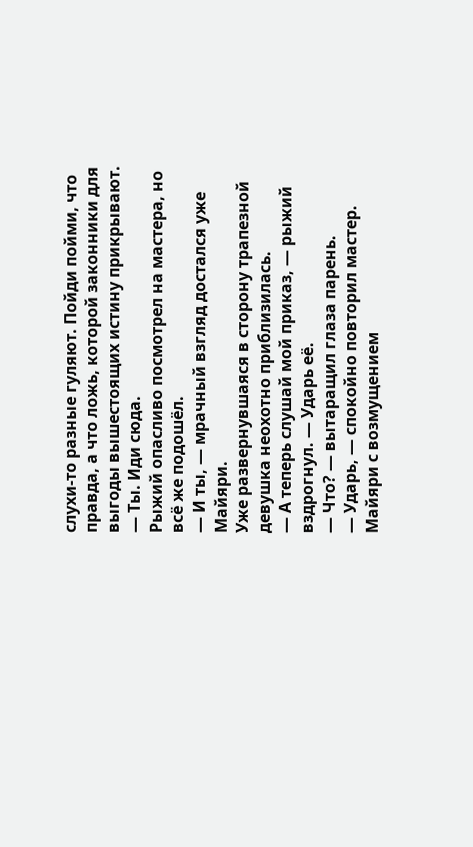слухи-то разные гуляют. Пойди пойми, что правда, а что ложь, которой законники для выгоды вышестоящих истину прикрывают.
— Ты. Иди сюда.
Рыжий опасливо посмотрел на мастера, но всё же подошёл.
— И ты, — мрачный взгляд достался уже Майяри.
Уже развернувшаяся в сторону трапезной девушка неохотно приблизилась.
— А теперь слушай мой приказ, — рыжий вздрогнул. — Ударь её.
— Что? — вытаращил глаза парень.
— Ударь, — спокойно повторил мастер.
Майяри с возмущением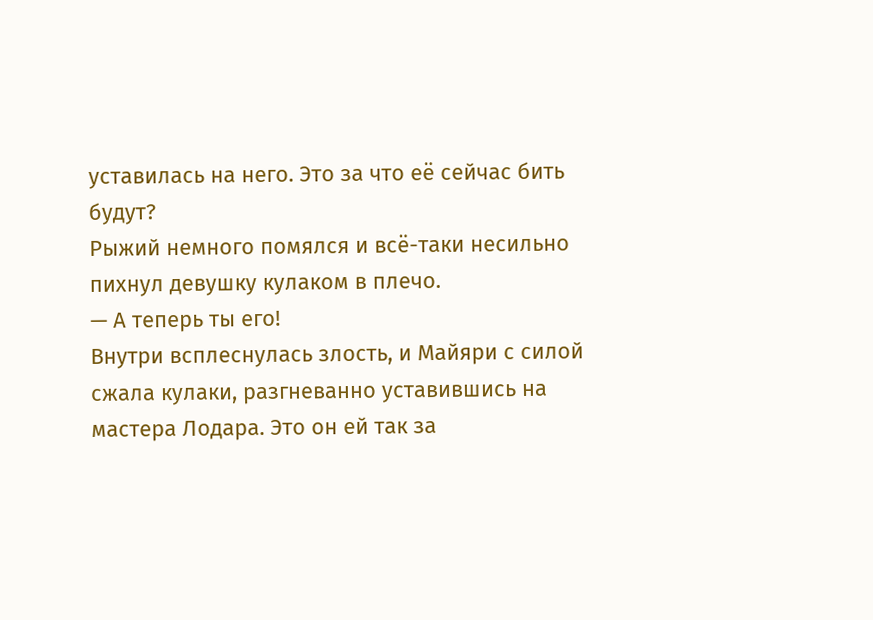уставилась на него. Это за что её сейчас бить будут?
Рыжий немного помялся и всё-таки несильно пихнул девушку кулаком в плечо.
— А теперь ты его!
Внутри всплеснулась злость, и Майяри с силой сжала кулаки, разгневанно уставившись на мастера Лодара. Это он ей так за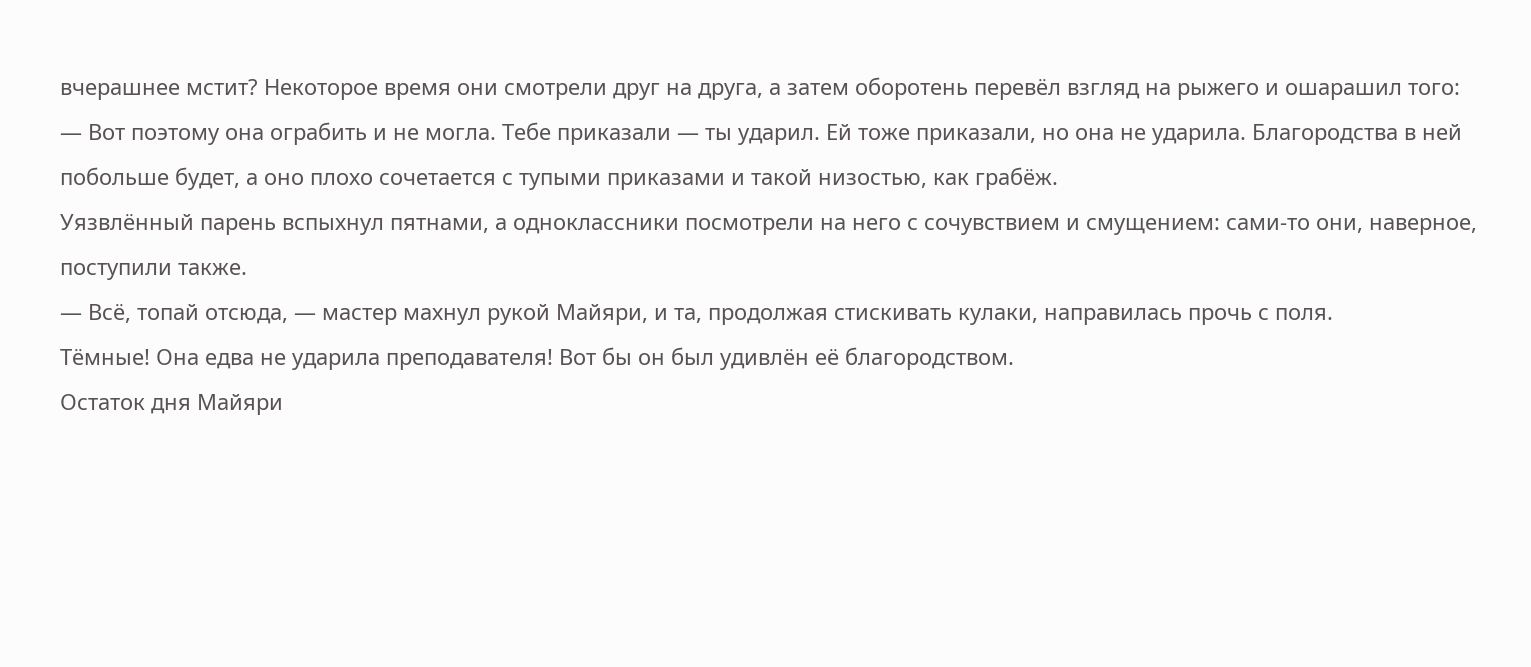вчерашнее мстит? Некоторое время они смотрели друг на друга, а затем оборотень перевёл взгляд на рыжего и ошарашил того:
— Вот поэтому она ограбить и не могла. Тебе приказали — ты ударил. Ей тоже приказали, но она не ударила. Благородства в ней побольше будет, а оно плохо сочетается с тупыми приказами и такой низостью, как грабёж.
Уязвлённый парень вспыхнул пятнами, а одноклассники посмотрели на него с сочувствием и смущением: сами-то они, наверное, поступили также.
— Всё, топай отсюда, — мастер махнул рукой Майяри, и та, продолжая стискивать кулаки, направилась прочь с поля.
Тёмные! Она едва не ударила преподавателя! Вот бы он был удивлён её благородством.
Остаток дня Майяри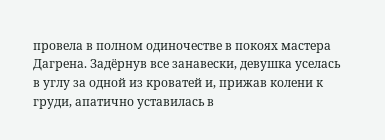провела в полном одиночестве в покоях мастера Дагрена. Задёрнув все занавески, девушка уселась в углу за одной из кроватей и, прижав колени к груди, апатично уставилась в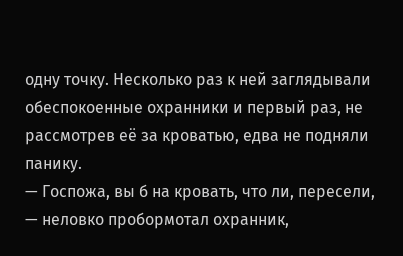одну точку. Несколько раз к ней заглядывали обеспокоенные охранники и первый раз, не рассмотрев её за кроватью, едва не подняли панику.
— Госпожа, вы б на кровать, что ли, пересели, — неловко пробормотал охранник,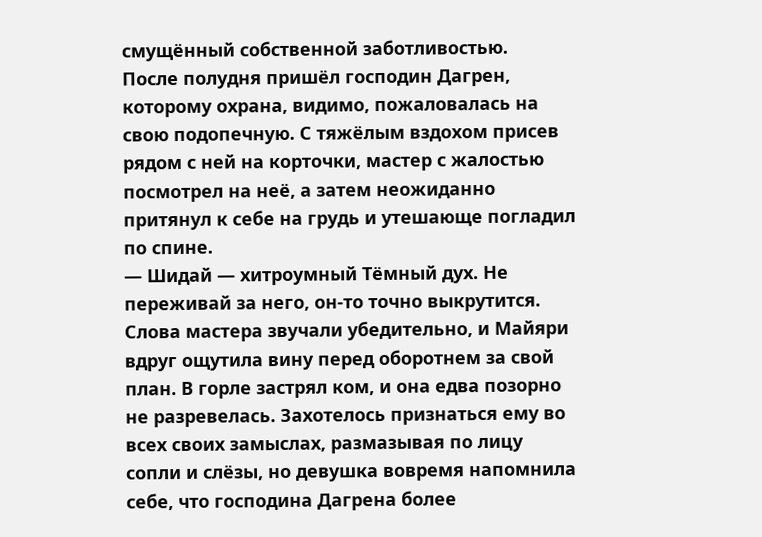смущённый собственной заботливостью.
После полудня пришёл господин Дагрен, которому охрана, видимо, пожаловалась на свою подопечную. С тяжёлым вздохом присев рядом с ней на корточки, мастер с жалостью посмотрел на неё, а затем неожиданно притянул к себе на грудь и утешающе погладил по спине.
— Шидай — хитроумный Тёмный дух. Не переживай за него, он-то точно выкрутится.
Слова мастера звучали убедительно, и Майяри вдруг ощутила вину перед оборотнем за свой план. В горле застрял ком, и она едва позорно не разревелась. Захотелось признаться ему во всех своих замыслах, размазывая по лицу сопли и слёзы, но девушка вовремя напомнила себе, что господина Дагрена более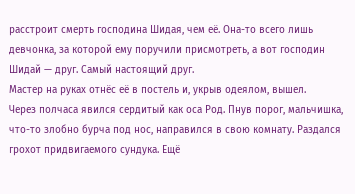расстроит смерть господина Шидая, чем её. Она-то всего лишь девчонка, за которой ему поручили присмотреть, а вот господин Шидай — друг. Самый настоящий друг.
Мастер на руках отнёс её в постель и, укрыв одеялом, вышел.
Через полчаса явился сердитый как оса Род. Пнув порог, мальчишка, что-то злобно бурча под нос, направился в свою комнату. Раздался грохот придвигаемого сундука. Ещё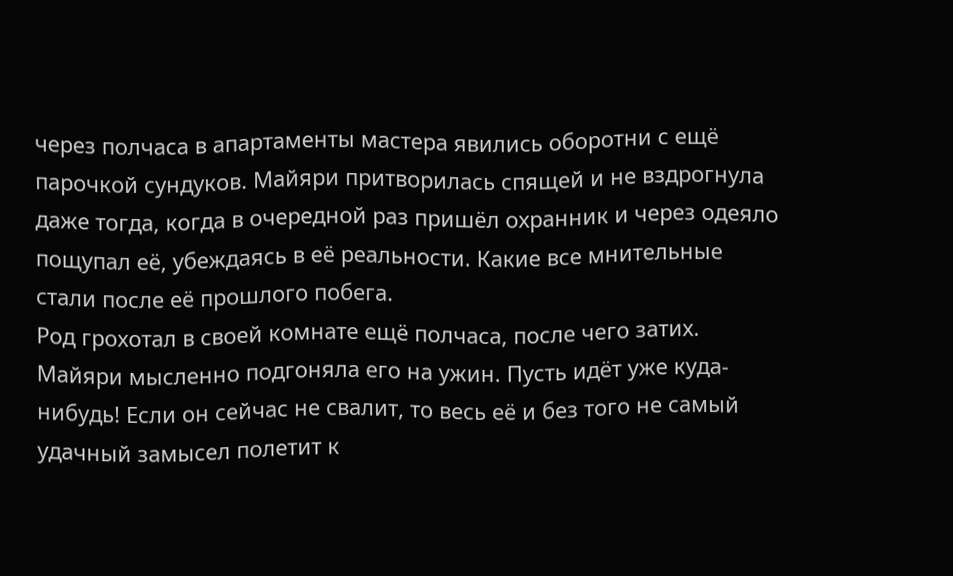через полчаса в апартаменты мастера явились оборотни с ещё парочкой сундуков. Майяри притворилась спящей и не вздрогнула даже тогда, когда в очередной раз пришёл охранник и через одеяло пощупал её, убеждаясь в её реальности. Какие все мнительные стали после её прошлого побега.
Род грохотал в своей комнате ещё полчаса, после чего затих. Майяри мысленно подгоняла его на ужин. Пусть идёт уже куда-нибудь! Если он сейчас не свалит, то весь её и без того не самый удачный замысел полетит к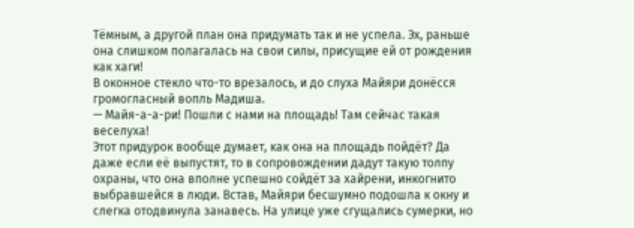Тёмным, а другой план она придумать так и не успела. Эх, раньше она слишком полагалась на свои силы, присущие ей от рождения как хаги!
В оконное стекло что-то врезалось, и до слуха Майяри донёсся громогласный вопль Мадиша.
— Майя-а-а-ри! Пошли с нами на площадь! Там сейчас такая веселуха!
Этот придурок вообще думает, как она на площадь пойдёт? Да даже если её выпустят, то в сопровождении дадут такую толпу охраны, что она вполне успешно сойдёт за хайрени, инкогнито выбравшейся в люди. Встав, Майяри бесшумно подошла к окну и слегка отодвинула занавесь. На улице уже сгущались сумерки, но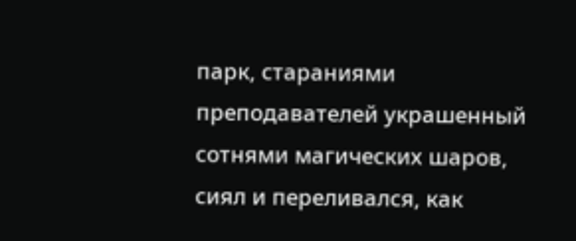парк, стараниями преподавателей украшенный сотнями магических шаров, сиял и переливался, как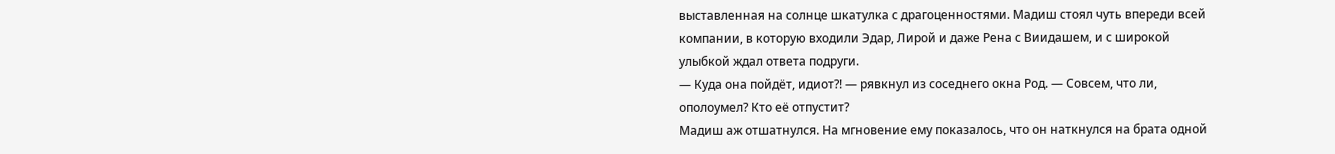выставленная на солнце шкатулка с драгоценностями. Мадиш стоял чуть впереди всей компании, в которую входили Эдар, Лирой и даже Рена с Виидашем, и с широкой улыбкой ждал ответа подруги.
— Куда она пойдёт, идиот?! — рявкнул из соседнего окна Род. — Совсем, что ли, ополоумел? Кто её отпустит?
Мадиш аж отшатнулся. На мгновение ему показалось, что он наткнулся на брата одной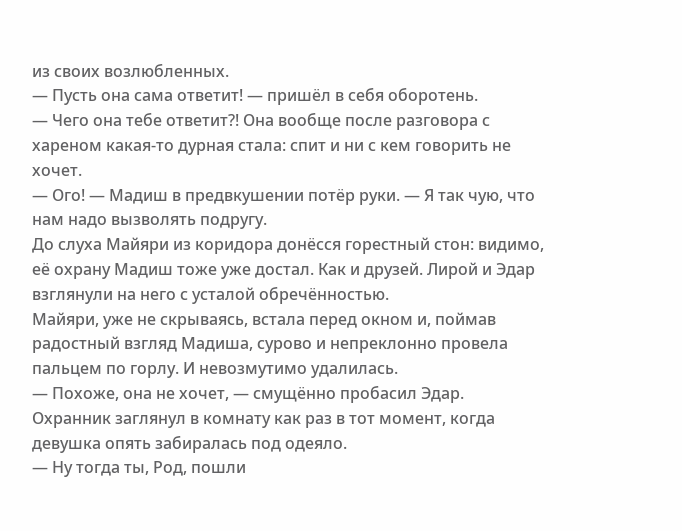из своих возлюбленных.
— Пусть она сама ответит! — пришёл в себя оборотень.
— Чего она тебе ответит?! Она вообще после разговора с хареном какая-то дурная стала: спит и ни с кем говорить не хочет.
— Ого! — Мадиш в предвкушении потёр руки. — Я так чую, что нам надо вызволять подругу.
До слуха Майяри из коридора донёсся горестный стон: видимо, её охрану Мадиш тоже уже достал. Как и друзей. Лирой и Эдар взглянули на него с усталой обречённостью.
Майяри, уже не скрываясь, встала перед окном и, поймав радостный взгляд Мадиша, сурово и непреклонно провела пальцем по горлу. И невозмутимо удалилась.
— Похоже, она не хочет, — смущённо пробасил Эдар.
Охранник заглянул в комнату как раз в тот момент, когда девушка опять забиралась под одеяло.
— Ну тогда ты, Род, пошли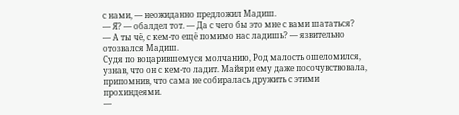с нами, — неожиданно предложил Мадиш.
— Я? — обалдел тот. — Да с чего бы это мне с вами шататься?
— А ты чё, с кем-то ещё помимо нас ладишь? — язвительно отозвался Мадиш.
Судя по воцарившемуся молчанию, Род малость ошеломился, узнав, что он с кем-то ладит. Майяри ему даже посочувствовала, припомнив, что сама не собиралась дружить с этими прохиндеями.
—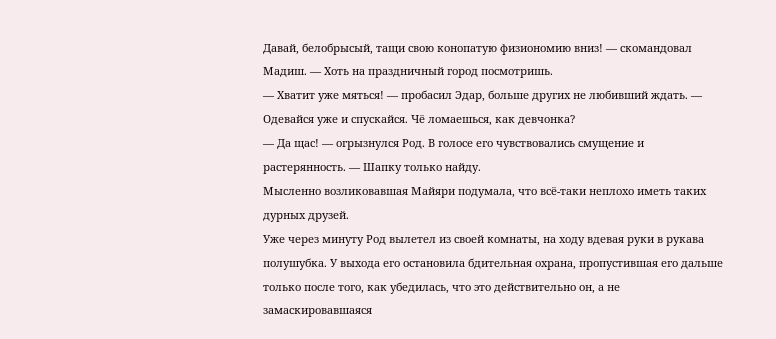Давай, белобрысый, тащи свою конопатую физиономию вниз! — скомандовал Мадиш. — Хоть на праздничный город посмотришь.
— Хватит уже мяться! — пробасил Эдар, больше других не любивший ждать. — Одевайся уже и спускайся. Чё ломаешься, как девчонка?
— Да щас! — огрызнулся Род. В голосе его чувствовались смущение и растерянность. — Шапку только найду.
Мысленно возликовавшая Майяри подумала, что всё-таки неплохо иметь таких дурных друзей.
Уже через минуту Род вылетел из своей комнаты, на ходу вдевая руки в рукава полушубка. У выхода его остановила бдительная охрана, пропустившая его дальше только после того, как убедилась, что это действительно он, а не замаскировавшаяся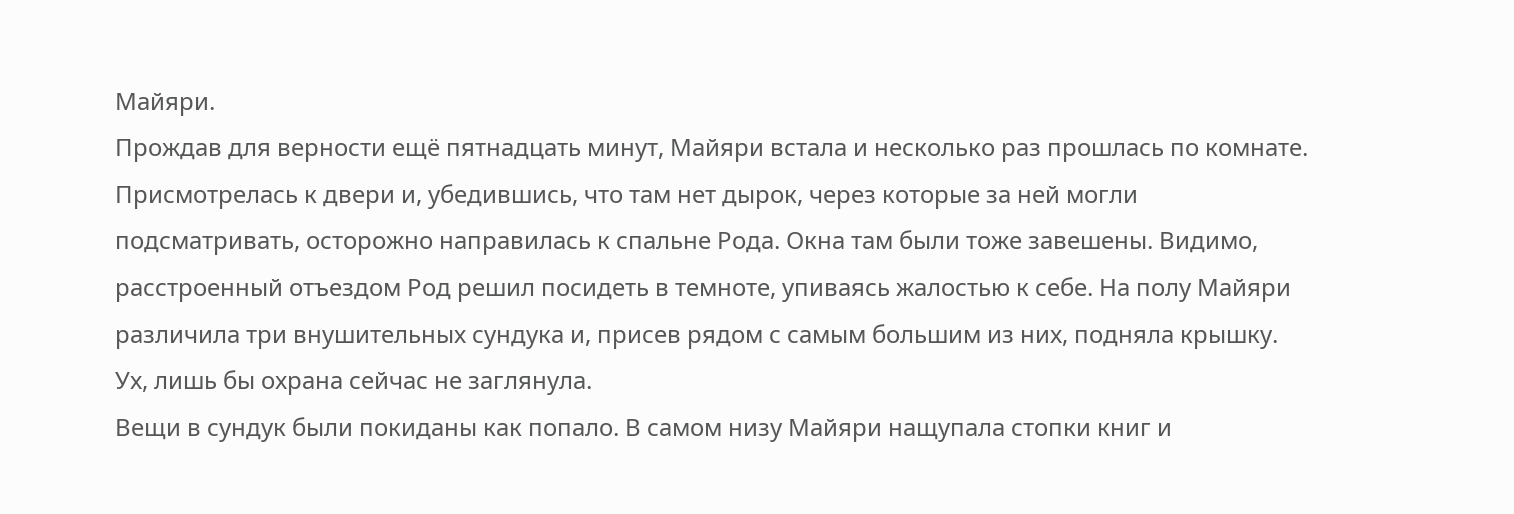Майяри.
Прождав для верности ещё пятнадцать минут, Майяри встала и несколько раз прошлась по комнате. Присмотрелась к двери и, убедившись, что там нет дырок, через которые за ней могли подсматривать, осторожно направилась к спальне Рода. Окна там были тоже завешены. Видимо, расстроенный отъездом Род решил посидеть в темноте, упиваясь жалостью к себе. На полу Майяри различила три внушительных сундука и, присев рядом с самым большим из них, подняла крышку. Ух, лишь бы охрана сейчас не заглянула.
Вещи в сундук были покиданы как попало. В самом низу Майяри нащупала стопки книг и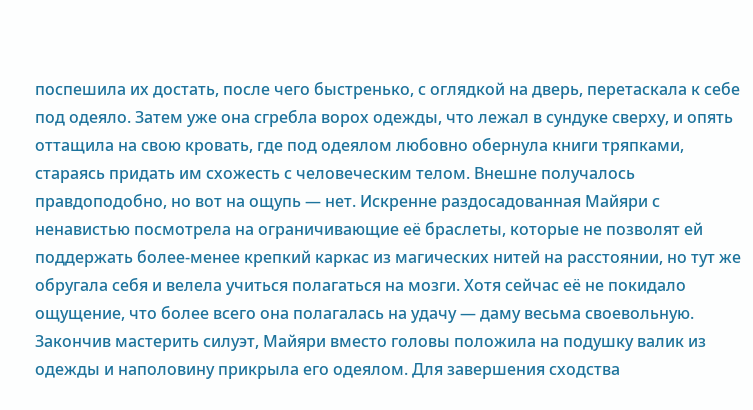поспешила их достать, после чего быстренько, с оглядкой на дверь, перетаскала к себе под одеяло. Затем уже она сгребла ворох одежды, что лежал в сундуке сверху, и опять оттащила на свою кровать, где под одеялом любовно обернула книги тряпками, стараясь придать им схожесть с человеческим телом. Внешне получалось правдоподобно, но вот на ощупь — нет. Искренне раздосадованная Майяри с ненавистью посмотрела на ограничивающие её браслеты, которые не позволят ей поддержать более-менее крепкий каркас из магических нитей на расстоянии, но тут же обругала себя и велела учиться полагаться на мозги. Хотя сейчас её не покидало ощущение, что более всего она полагалась на удачу — даму весьма своевольную.
Закончив мастерить силуэт, Майяри вместо головы положила на подушку валик из одежды и наполовину прикрыла его одеялом. Для завершения сходства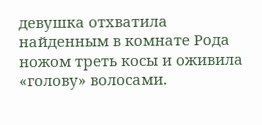девушка отхватила найденным в комнате Рода ножом треть косы и оживила «голову» волосами.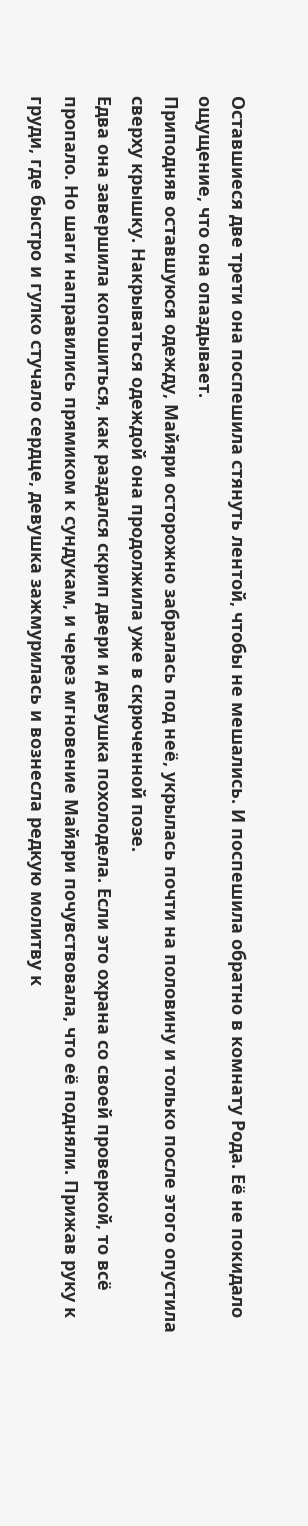Оставшиеся две трети она поспешила стянуть лентой, чтобы не мешались. И поспешила обратно в комнату Рода. Её не покидало ощущение, что она опаздывает.
Приподняв оставшуюся одежду, Майяри осторожно забралась под неё, укрылась почти на половину и только после этого опустила сверху крышку. Накрываться одеждой она продолжила уже в скрюченной позе.
Едва она завершила копошиться, как раздался скрип двери и девушка похолодела. Если это охрана со своей проверкой, то всё пропало. Но шаги направились прямиком к сундукам, и через мгновение Майяри почувствовала, что её подняли. Прижав руку к груди, где быстро и гулко стучало сердце, девушка зажмурилась и вознесла редкую молитву к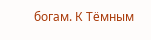богам. К Тёмным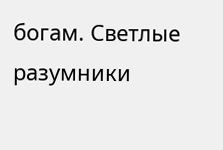богам. Светлые разумники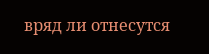вряд ли отнесутся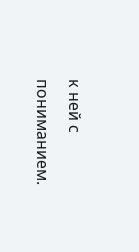к ней с пониманием.